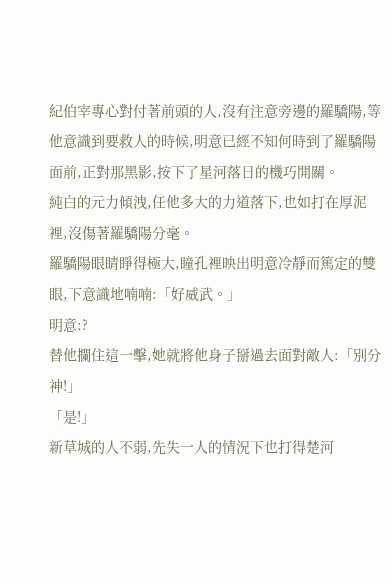紀伯宰專心對付著前頭的人,沒有注意旁邊的羅驕陽,等他意識到要救人的時候,明意已經不知何時到了羅驕陽面前,正對那黑影,按下了星河落日的機巧開關。
純白的元力傾洩,任他多大的力道落下,也如打在厚泥裡,沒傷著羅驕陽分毫。
羅驕陽眼睛睜得極大,瞳孔裡映出明意冷靜而篤定的雙眼,下意識地喃喃:「好威武。」
明意:?
替他攔住這一擊,她就將他身子掰過去面對敵人:「別分神!」
「是!」
新草城的人不弱,先失一人的情況下也打得楚河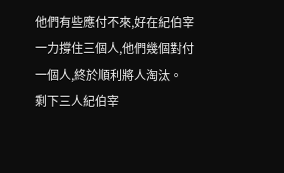他們有些應付不來,好在紀伯宰一力撐住三個人,他們幾個對付一個人,終於順利將人淘汰。
剩下三人紀伯宰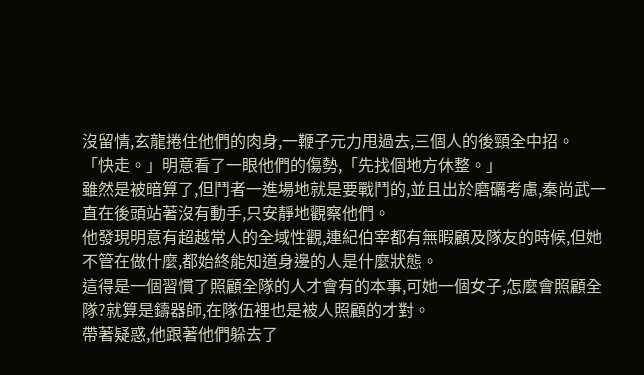沒留情,玄龍捲住他們的肉身,一鞭子元力甩過去,三個人的後頸全中招。
「快走。」明意看了一眼他們的傷勢,「先找個地方休整。」
雖然是被暗算了,但鬥者一進場地就是要戰鬥的,並且出於磨礪考慮,秦尚武一直在後頭站著沒有動手,只安靜地觀察他們。
他發現明意有超越常人的全域性觀,連紀伯宰都有無暇顧及隊友的時候,但她不管在做什麼,都始終能知道身邊的人是什麼狀態。
這得是一個習慣了照顧全隊的人才會有的本事,可她一個女子,怎麼會照顧全隊?就算是鑄器師,在隊伍裡也是被人照顧的才對。
帶著疑惑,他跟著他們躲去了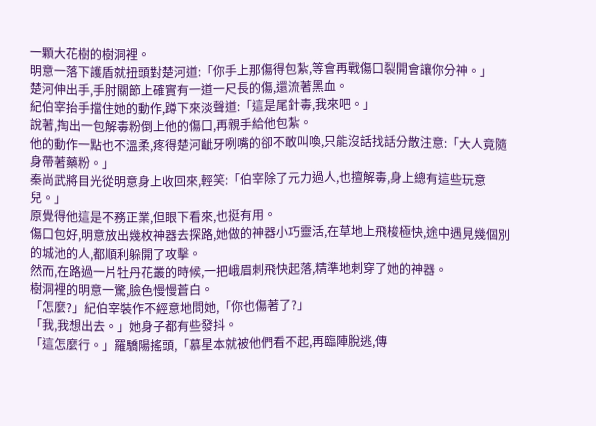一顆大花樹的樹洞裡。
明意一落下護盾就扭頭對楚河道:「你手上那傷得包紮,等會再戰傷口裂開會讓你分神。」
楚河伸出手,手肘關節上確實有一道一尺長的傷,還流著黑血。
紀伯宰抬手擋住她的動作,蹲下來淡聲道:「這是尾針毒,我來吧。」
說著,掏出一包解毒粉倒上他的傷口,再親手給他包紮。
他的動作一點也不溫柔,疼得楚河齜牙咧嘴的卻不敢叫喚,只能沒話找話分散注意:「大人竟隨身帶著藥粉。」
秦尚武將目光從明意身上收回來,輕笑:「伯宰除了元力過人,也擅解毒,身上總有這些玩意兒。」
原覺得他這是不務正業,但眼下看來,也挺有用。
傷口包好,明意放出幾枚神器去探路,她做的神器小巧靈活,在草地上飛梭極快,途中遇見幾個別的城池的人,都順利躲開了攻擊。
然而,在路過一片牡丹花叢的時候,一把峨眉刺飛快起落,精準地刺穿了她的神器。
樹洞裡的明意一驚,臉色慢慢蒼白。
「怎麼?」紀伯宰裝作不經意地問她,「你也傷著了?」
「我,我想出去。」她身子都有些發抖。
「這怎麼行。」羅驕陽搖頭,「慕星本就被他們看不起,再臨陣脫逃,傳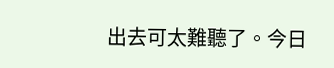出去可太難聽了。今日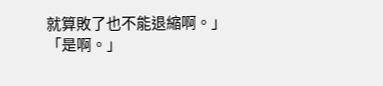就算敗了也不能退縮啊。」
「是啊。」